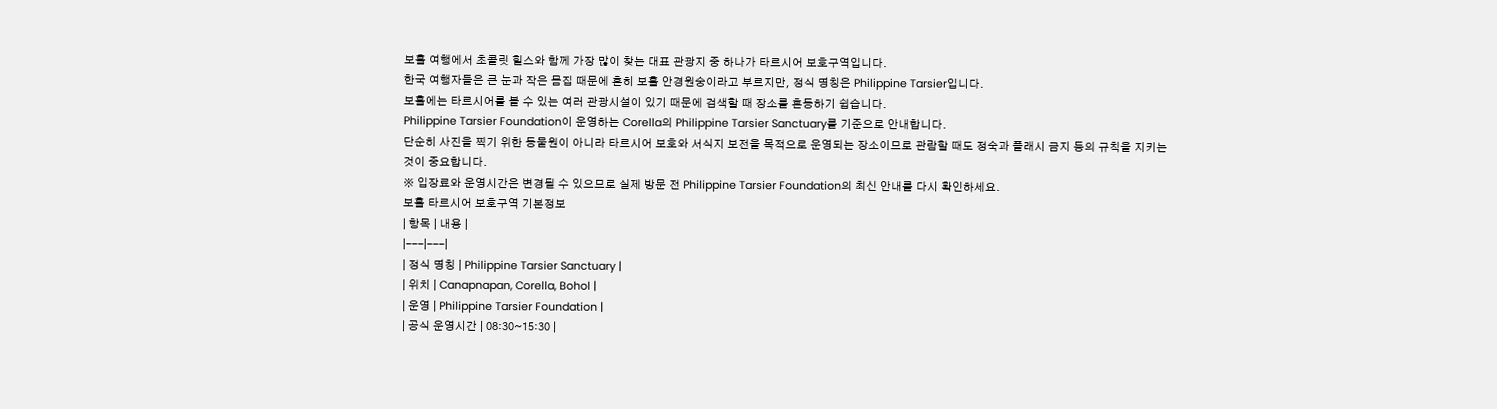보홀 여행에서 초콜릿 힐스와 함께 가장 많이 찾는 대표 관광지 중 하나가 타르시어 보호구역입니다.
한국 여행자들은 큰 눈과 작은 몸집 때문에 흔히 보홀 안경원숭이라고 부르지만, 정식 명칭은 Philippine Tarsier입니다.
보홀에는 타르시어를 볼 수 있는 여러 관광시설이 있기 때문에 검색할 때 장소를 혼동하기 쉽습니다.
Philippine Tarsier Foundation이 운영하는 Corella의 Philippine Tarsier Sanctuary를 기준으로 안내합니다.
단순히 사진을 찍기 위한 동물원이 아니라 타르시어 보호와 서식지 보전을 목적으로 운영되는 장소이므로 관람할 때도 정숙과 플래시 금지 등의 규칙을 지키는 것이 중요합니다.
※ 입장료와 운영시간은 변경될 수 있으므로 실제 방문 전 Philippine Tarsier Foundation의 최신 안내를 다시 확인하세요.
보홀 타르시어 보호구역 기본정보
| 항목 | 내용 |
|---|---|
| 정식 명칭 | Philippine Tarsier Sanctuary |
| 위치 | Canapnapan, Corella, Bohol |
| 운영 | Philippine Tarsier Foundation |
| 공식 운영시간 | 08:30~15:30 |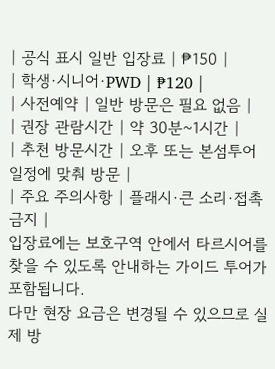| 공식 표시 일반 입장료 | ₱150 |
| 학생·시니어·PWD | ₱120 |
| 사전예약 | 일반 방문은 필요 없음 |
| 권장 관람시간 | 약 30분~1시간 |
| 추천 방문시간 | 오후 또는 본섬투어 일정에 맞춰 방문 |
| 주요 주의사항 | 플래시·큰 소리·접촉 금지 |
입장료에는 보호구역 안에서 타르시어를 찾을 수 있도록 안내하는 가이드 투어가 포함됩니다.
다만 현장 요금은 변경될 수 있으므로 실제 방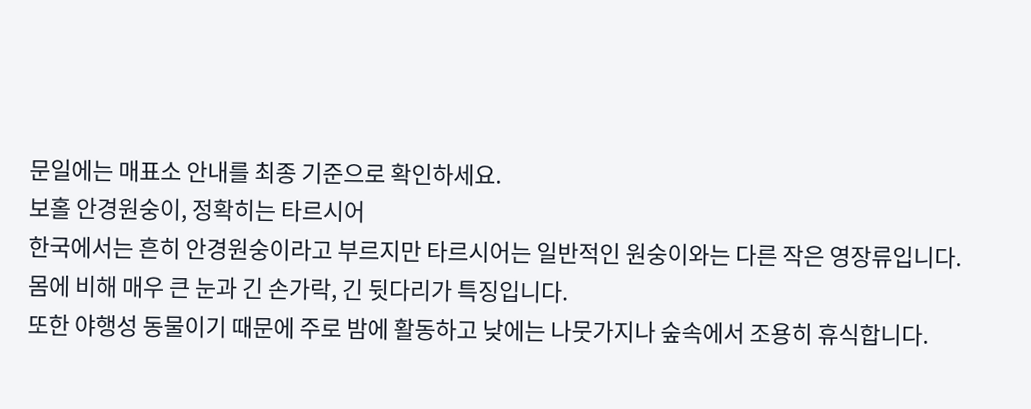문일에는 매표소 안내를 최종 기준으로 확인하세요.
보홀 안경원숭이, 정확히는 타르시어
한국에서는 흔히 안경원숭이라고 부르지만 타르시어는 일반적인 원숭이와는 다른 작은 영장류입니다.
몸에 비해 매우 큰 눈과 긴 손가락, 긴 뒷다리가 특징입니다.
또한 야행성 동물이기 때문에 주로 밤에 활동하고 낮에는 나뭇가지나 숲속에서 조용히 휴식합니다.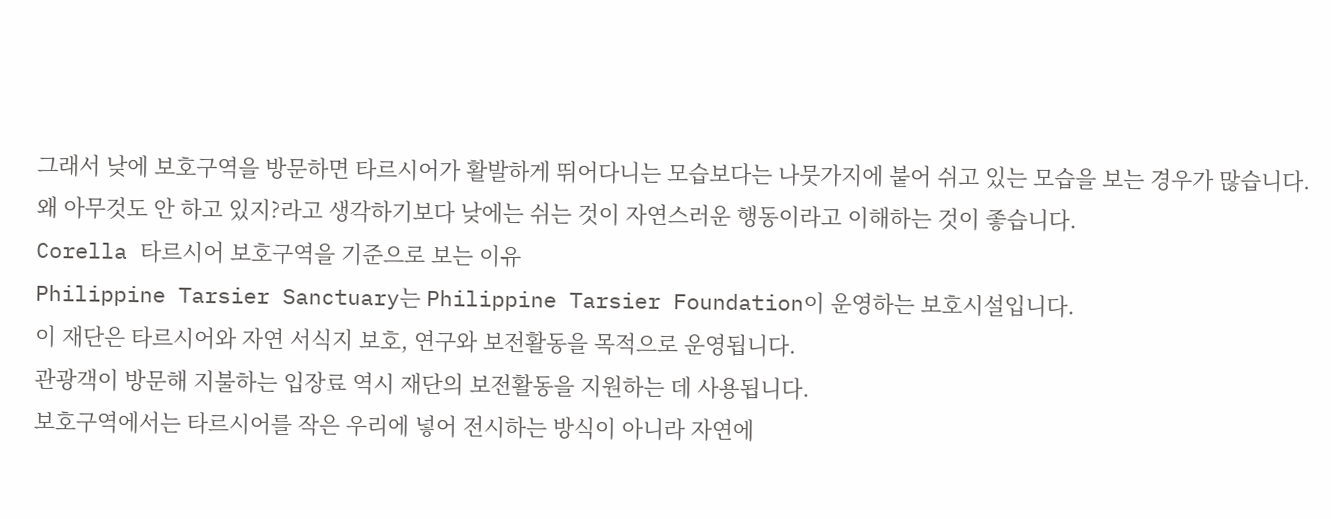그래서 낮에 보호구역을 방문하면 타르시어가 활발하게 뛰어다니는 모습보다는 나뭇가지에 붙어 쉬고 있는 모습을 보는 경우가 많습니다.
왜 아무것도 안 하고 있지?라고 생각하기보다 낮에는 쉬는 것이 자연스러운 행동이라고 이해하는 것이 좋습니다.
Corella 타르시어 보호구역을 기준으로 보는 이유
Philippine Tarsier Sanctuary는 Philippine Tarsier Foundation이 운영하는 보호시설입니다.
이 재단은 타르시어와 자연 서식지 보호, 연구와 보전활동을 목적으로 운영됩니다.
관광객이 방문해 지불하는 입장료 역시 재단의 보전활동을 지원하는 데 사용됩니다.
보호구역에서는 타르시어를 작은 우리에 넣어 전시하는 방식이 아니라 자연에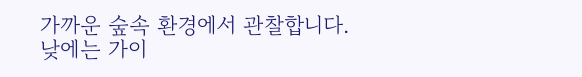가까운 숲속 환경에서 관찰합니다.
낮에는 가이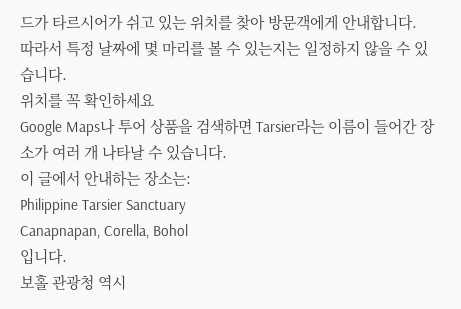드가 타르시어가 쉬고 있는 위치를 찾아 방문객에게 안내합니다.
따라서 특정 날짜에 몇 마리를 볼 수 있는지는 일정하지 않을 수 있습니다.
위치를 꼭 확인하세요
Google Maps나 투어 상품을 검색하면 Tarsier라는 이름이 들어간 장소가 여러 개 나타날 수 있습니다.
이 글에서 안내하는 장소는:
Philippine Tarsier Sanctuary
Canapnapan, Corella, Bohol
입니다.
보홀 관광청 역시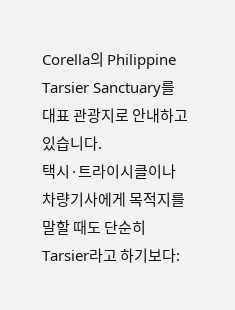Corella의 Philippine Tarsier Sanctuary를 대표 관광지로 안내하고 있습니다.
택시·트라이시클이나 차량기사에게 목적지를 말할 때도 단순히 Tarsier라고 하기보다: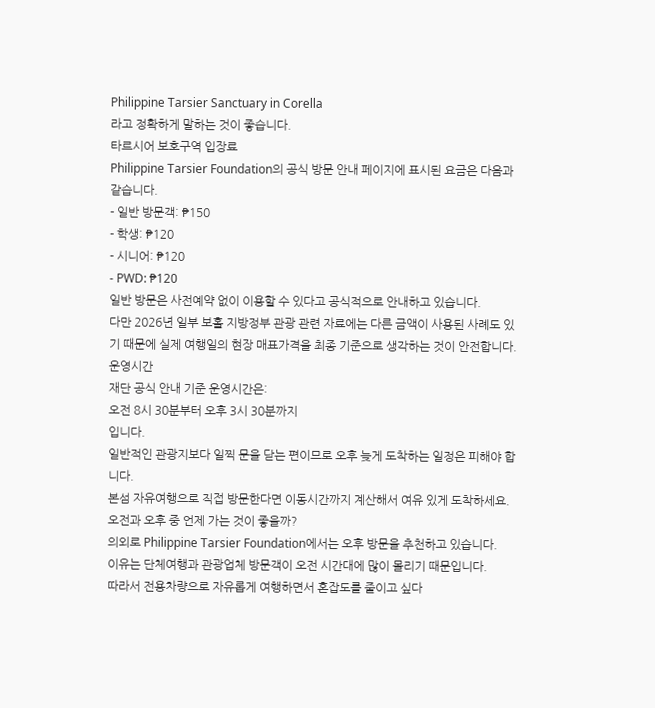Philippine Tarsier Sanctuary in Corella
라고 정확하게 말하는 것이 좋습니다.
타르시어 보호구역 입장료
Philippine Tarsier Foundation의 공식 방문 안내 페이지에 표시된 요금은 다음과 같습니다.
- 일반 방문객: ₱150
- 학생: ₱120
- 시니어: ₱120
- PWD: ₱120
일반 방문은 사전예약 없이 이용할 수 있다고 공식적으로 안내하고 있습니다.
다만 2026년 일부 보홀 지방정부 관광 관련 자료에는 다른 금액이 사용된 사례도 있기 때문에 실제 여행일의 현장 매표가격을 최종 기준으로 생각하는 것이 안전합니다.
운영시간
재단 공식 안내 기준 운영시간은:
오전 8시 30분부터 오후 3시 30분까지
입니다.
일반적인 관광지보다 일찍 문을 닫는 편이므로 오후 늦게 도착하는 일정은 피해야 합니다.
본섬 자유여행으로 직접 방문한다면 이동시간까지 계산해서 여유 있게 도착하세요.
오전과 오후 중 언제 가는 것이 좋을까?
의외로 Philippine Tarsier Foundation에서는 오후 방문을 추천하고 있습니다.
이유는 단체여행과 관광업체 방문객이 오전 시간대에 많이 몰리기 때문입니다.
따라서 전용차량으로 자유롭게 여행하면서 혼잡도를 줄이고 싶다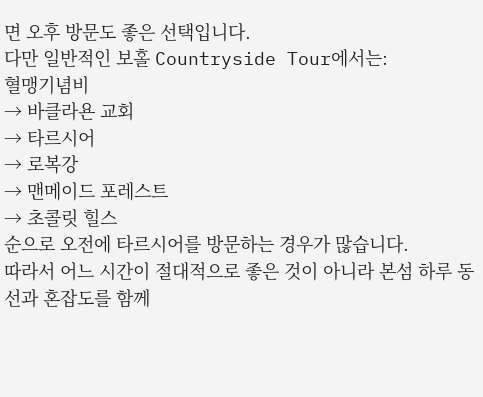면 오후 방문도 좋은 선택입니다.
다만 일반적인 보홀 Countryside Tour에서는:
혈맹기념비
→ 바클라욘 교회
→ 타르시어
→ 로복강
→ 맨메이드 포레스트
→ 초콜릿 힐스
순으로 오전에 타르시어를 방문하는 경우가 많습니다.
따라서 어느 시간이 절대적으로 좋은 것이 아니라 본섬 하루 동선과 혼잡도를 함께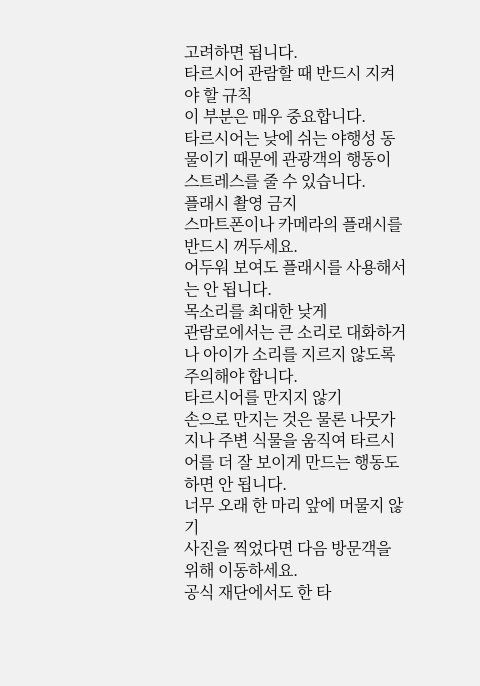고려하면 됩니다.
타르시어 관람할 때 반드시 지켜야 할 규칙
이 부분은 매우 중요합니다.
타르시어는 낮에 쉬는 야행성 동물이기 때문에 관광객의 행동이 스트레스를 줄 수 있습니다.
플래시 촬영 금지
스마트폰이나 카메라의 플래시를 반드시 꺼두세요.
어두워 보여도 플래시를 사용해서는 안 됩니다.
목소리를 최대한 낮게
관람로에서는 큰 소리로 대화하거나 아이가 소리를 지르지 않도록 주의해야 합니다.
타르시어를 만지지 않기
손으로 만지는 것은 물론 나뭇가지나 주변 식물을 움직여 타르시어를 더 잘 보이게 만드는 행동도 하면 안 됩니다.
너무 오래 한 마리 앞에 머물지 않기
사진을 찍었다면 다음 방문객을 위해 이동하세요.
공식 재단에서도 한 타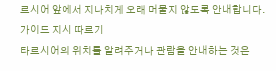르시어 앞에서 지나치게 오래 머물지 않도록 안내합니다.
가이드 지시 따르기
타르시어의 위치를 알려주거나 관람을 안내하는 것은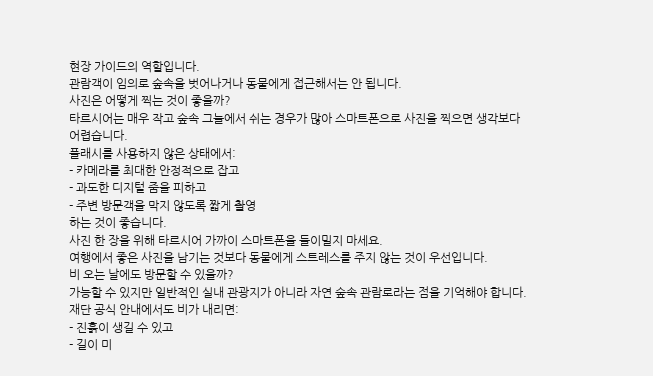현장 가이드의 역할입니다.
관람객이 임의로 숲속을 벗어나거나 동물에게 접근해서는 안 됩니다.
사진은 어떻게 찍는 것이 좋을까?
타르시어는 매우 작고 숲속 그늘에서 쉬는 경우가 많아 스마트폰으로 사진을 찍으면 생각보다 어렵습니다.
플래시를 사용하지 않은 상태에서:
- 카메라를 최대한 안정적으로 잡고
- 과도한 디지털 줌을 피하고
- 주변 방문객을 막지 않도록 짧게 촬영
하는 것이 좋습니다.
사진 한 장을 위해 타르시어 가까이 스마트폰을 들이밀지 마세요.
여행에서 좋은 사진을 남기는 것보다 동물에게 스트레스를 주지 않는 것이 우선입니다.
비 오는 날에도 방문할 수 있을까?
가능할 수 있지만 일반적인 실내 관광지가 아니라 자연 숲속 관람로라는 점을 기억해야 합니다.
재단 공식 안내에서도 비가 내리면:
- 진흙이 생길 수 있고
- 길이 미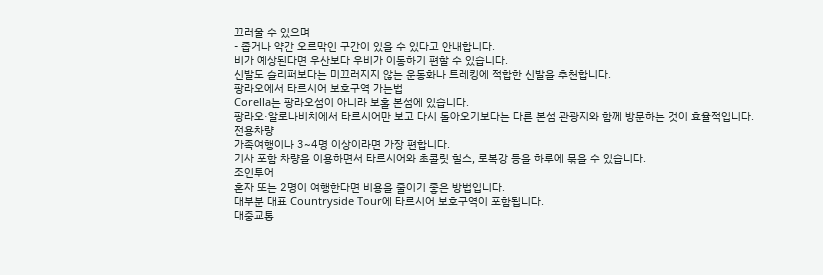끄러울 수 있으며
- 좁거나 약간 오르막인 구간이 있을 수 있다고 안내합니다.
비가 예상된다면 우산보다 우비가 이동하기 편할 수 있습니다.
신발도 슬리퍼보다는 미끄러지지 않는 운동화나 트레킹에 적합한 신발을 추천합니다.
팡라오에서 타르시어 보호구역 가는법
Corella는 팡라오섬이 아니라 보홀 본섬에 있습니다.
팡라오·알로나비치에서 타르시어만 보고 다시 돌아오기보다는 다른 본섬 관광지와 함께 방문하는 것이 효율적입니다.
전용차량
가족여행이나 3~4명 이상이라면 가장 편합니다.
기사 포함 차량을 이용하면서 타르시어와 초콜릿 힐스, 로복강 등을 하루에 묶을 수 있습니다.
조인투어
혼자 또는 2명이 여행한다면 비용을 줄이기 좋은 방법입니다.
대부분 대표 Countryside Tour에 타르시어 보호구역이 포함됩니다.
대중교통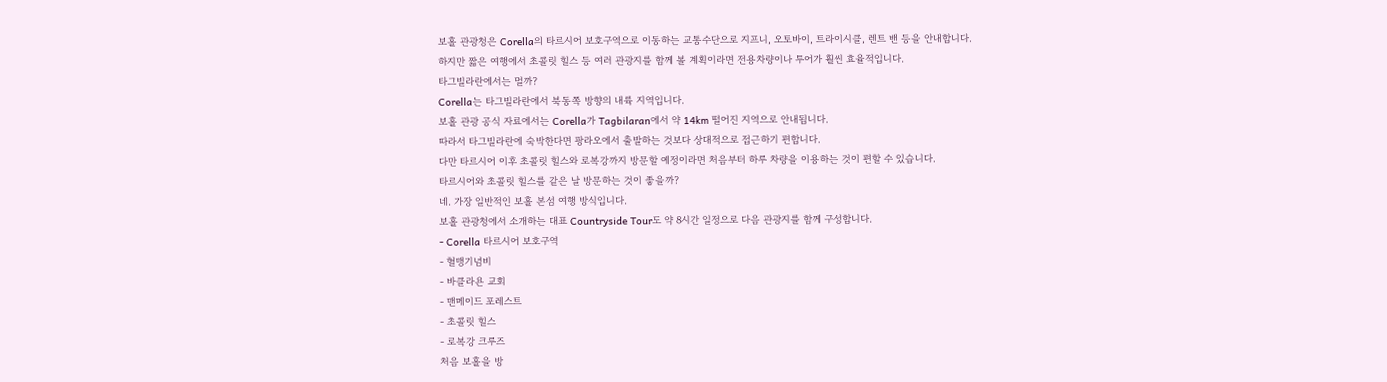보홀 관광청은 Corella의 타르시어 보호구역으로 이동하는 교통수단으로 지프니, 오토바이, 트라이시클, 렌트 밴 등을 안내합니다.
하지만 짧은 여행에서 초콜릿 힐스 등 여러 관광지를 함께 볼 계획이라면 전용차량이나 투어가 훨씬 효율적입니다.
타그빌라란에서는 멀까?
Corella는 타그빌라란에서 북동쪽 방향의 내륙 지역입니다.
보홀 관광 공식 자료에서는 Corella가 Tagbilaran에서 약 14km 떨어진 지역으로 안내됩니다.
따라서 타그빌라란에 숙박한다면 팡라오에서 출발하는 것보다 상대적으로 접근하기 편합니다.
다만 타르시어 이후 초콜릿 힐스와 로복강까지 방문할 예정이라면 처음부터 하루 차량을 이용하는 것이 편할 수 있습니다.
타르시어와 초콜릿 힐스를 같은 날 방문하는 것이 좋을까?
네. 가장 일반적인 보홀 본섬 여행 방식입니다.
보홀 관광청에서 소개하는 대표 Countryside Tour도 약 8시간 일정으로 다음 관광지를 함께 구성합니다.
- Corella 타르시어 보호구역
- 혈맹기념비
- 바클라욘 교회
- 맨메이드 포레스트
- 초콜릿 힐스
- 로복강 크루즈
처음 보홀을 방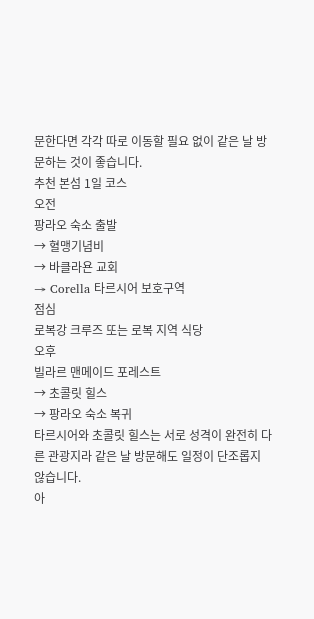문한다면 각각 따로 이동할 필요 없이 같은 날 방문하는 것이 좋습니다.
추천 본섬 1일 코스
오전
팡라오 숙소 출발
→ 혈맹기념비
→ 바클라욘 교회
→ Corella 타르시어 보호구역
점심
로복강 크루즈 또는 로복 지역 식당
오후
빌라르 맨메이드 포레스트
→ 초콜릿 힐스
→ 팡라오 숙소 복귀
타르시어와 초콜릿 힐스는 서로 성격이 완전히 다른 관광지라 같은 날 방문해도 일정이 단조롭지 않습니다.
아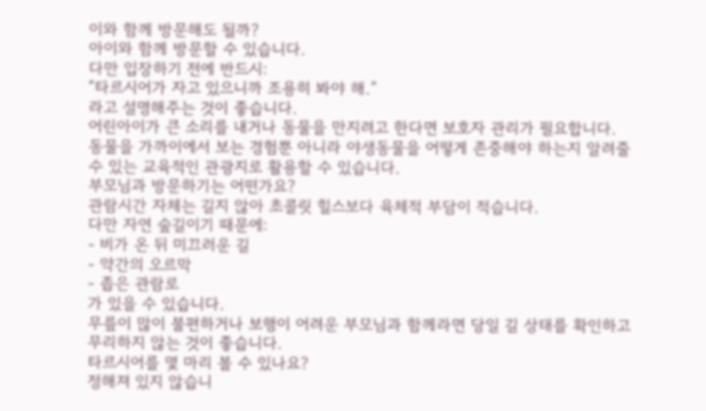이와 함께 방문해도 될까?
아이와 함께 방문할 수 있습니다.
다만 입장하기 전에 반드시:
“타르시어가 자고 있으니까 조용히 봐야 해.”
라고 설명해주는 것이 좋습니다.
어린아이가 큰 소리를 내거나 동물을 만지려고 한다면 보호자 관리가 필요합니다.
동물을 가까이에서 보는 경험뿐 아니라 야생동물을 어떻게 존중해야 하는지 알려줄 수 있는 교육적인 관광지로 활용할 수 있습니다.
부모님과 방문하기는 어떤가요?
관람시간 자체는 길지 않아 초콜릿 힐스보다 육체적 부담이 적습니다.
다만 자연 숲길이기 때문에:
- 비가 온 뒤 미끄러운 길
- 약간의 오르막
- 좁은 관람로
가 있을 수 있습니다.
무릎이 많이 불편하거나 보행이 어려운 부모님과 함께라면 당일 길 상태를 확인하고 무리하지 않는 것이 좋습니다.
타르시어를 몇 마리 볼 수 있나요?
정해져 있지 않습니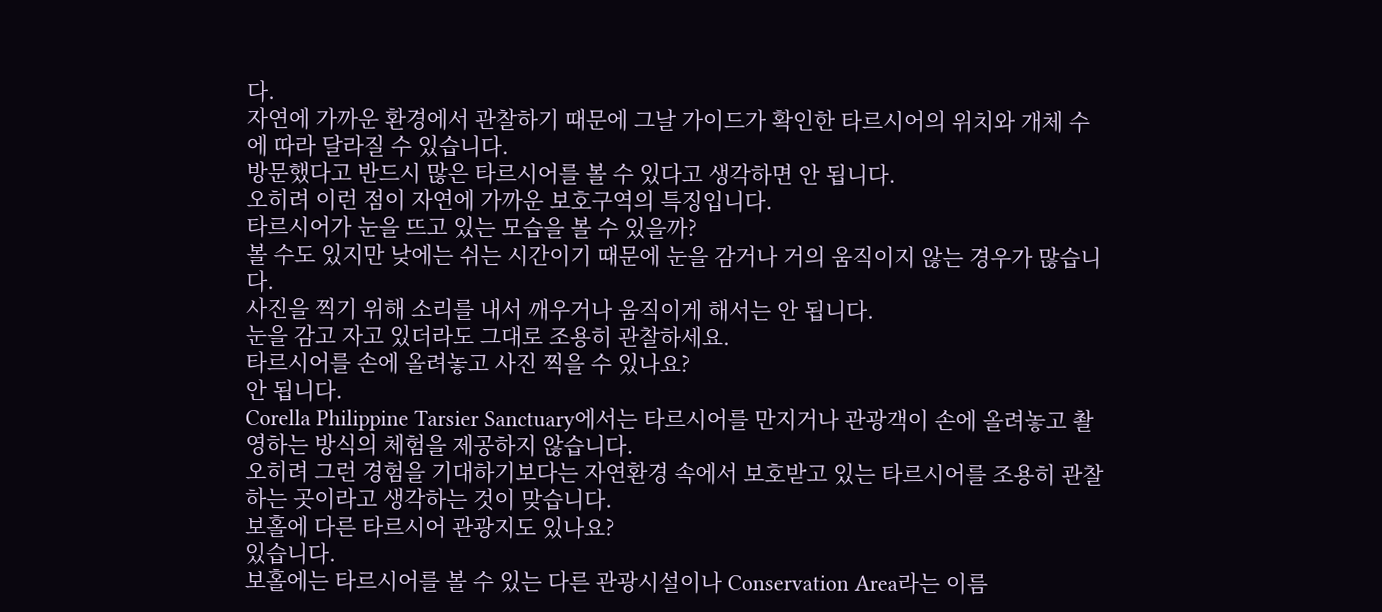다.
자연에 가까운 환경에서 관찰하기 때문에 그날 가이드가 확인한 타르시어의 위치와 개체 수에 따라 달라질 수 있습니다.
방문했다고 반드시 많은 타르시어를 볼 수 있다고 생각하면 안 됩니다.
오히려 이런 점이 자연에 가까운 보호구역의 특징입니다.
타르시어가 눈을 뜨고 있는 모습을 볼 수 있을까?
볼 수도 있지만 낮에는 쉬는 시간이기 때문에 눈을 감거나 거의 움직이지 않는 경우가 많습니다.
사진을 찍기 위해 소리를 내서 깨우거나 움직이게 해서는 안 됩니다.
눈을 감고 자고 있더라도 그대로 조용히 관찰하세요.
타르시어를 손에 올려놓고 사진 찍을 수 있나요?
안 됩니다.
Corella Philippine Tarsier Sanctuary에서는 타르시어를 만지거나 관광객이 손에 올려놓고 촬영하는 방식의 체험을 제공하지 않습니다.
오히려 그런 경험을 기대하기보다는 자연환경 속에서 보호받고 있는 타르시어를 조용히 관찰하는 곳이라고 생각하는 것이 맞습니다.
보홀에 다른 타르시어 관광지도 있나요?
있습니다.
보홀에는 타르시어를 볼 수 있는 다른 관광시설이나 Conservation Area라는 이름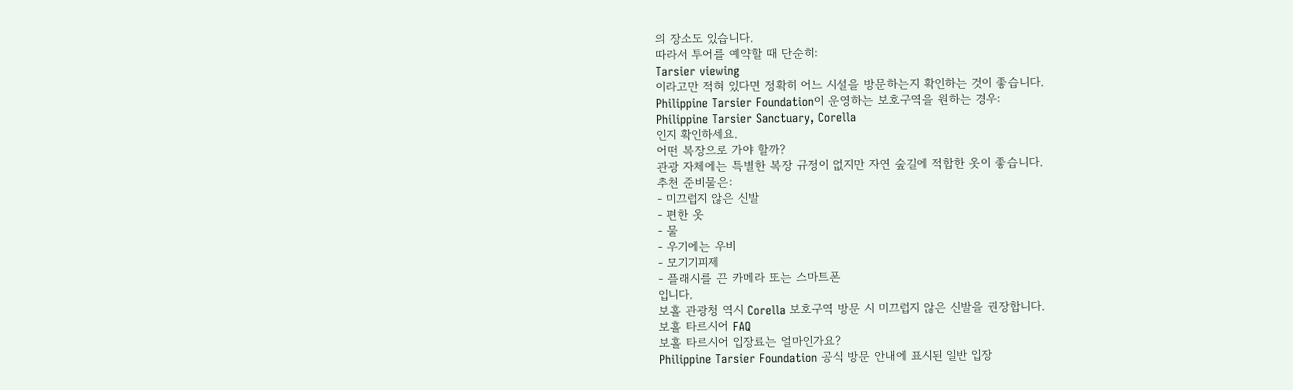의 장소도 있습니다.
따라서 투어를 예약할 때 단순히:
Tarsier viewing
이라고만 적혀 있다면 정확히 어느 시설을 방문하는지 확인하는 것이 좋습니다.
Philippine Tarsier Foundation이 운영하는 보호구역을 원하는 경우:
Philippine Tarsier Sanctuary, Corella
인지 확인하세요.
어떤 복장으로 가야 할까?
관광 자체에는 특별한 복장 규정이 없지만 자연 숲길에 적합한 옷이 좋습니다.
추천 준비물은:
- 미끄럽지 않은 신발
- 편한 옷
- 물
- 우기에는 우비
- 모기기피제
- 플래시를 끈 카메라 또는 스마트폰
입니다.
보홀 관광청 역시 Corella 보호구역 방문 시 미끄럽지 않은 신발을 권장합니다.
보홀 타르시어 FAQ
보홀 타르시어 입장료는 얼마인가요?
Philippine Tarsier Foundation 공식 방문 안내에 표시된 일반 입장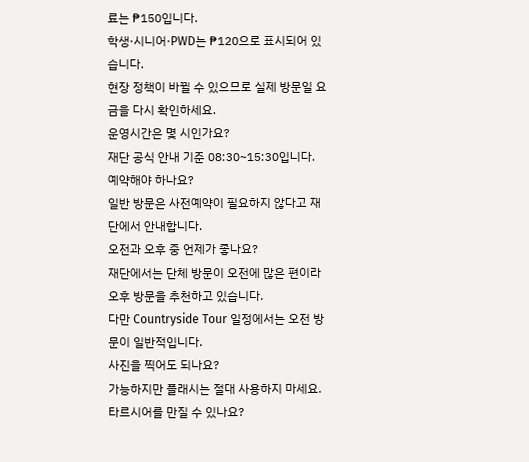료는 ₱150입니다.
학생·시니어·PWD는 ₱120으로 표시되어 있습니다.
현장 정책이 바뀔 수 있으므로 실제 방문일 요금을 다시 확인하세요.
운영시간은 몇 시인가요?
재단 공식 안내 기준 08:30~15:30입니다.
예약해야 하나요?
일반 방문은 사전예약이 필요하지 않다고 재단에서 안내합니다.
오전과 오후 중 언제가 좋나요?
재단에서는 단체 방문이 오전에 많은 편이라 오후 방문을 추천하고 있습니다.
다만 Countryside Tour 일정에서는 오전 방문이 일반적입니다.
사진을 찍어도 되나요?
가능하지만 플래시는 절대 사용하지 마세요.
타르시어를 만질 수 있나요?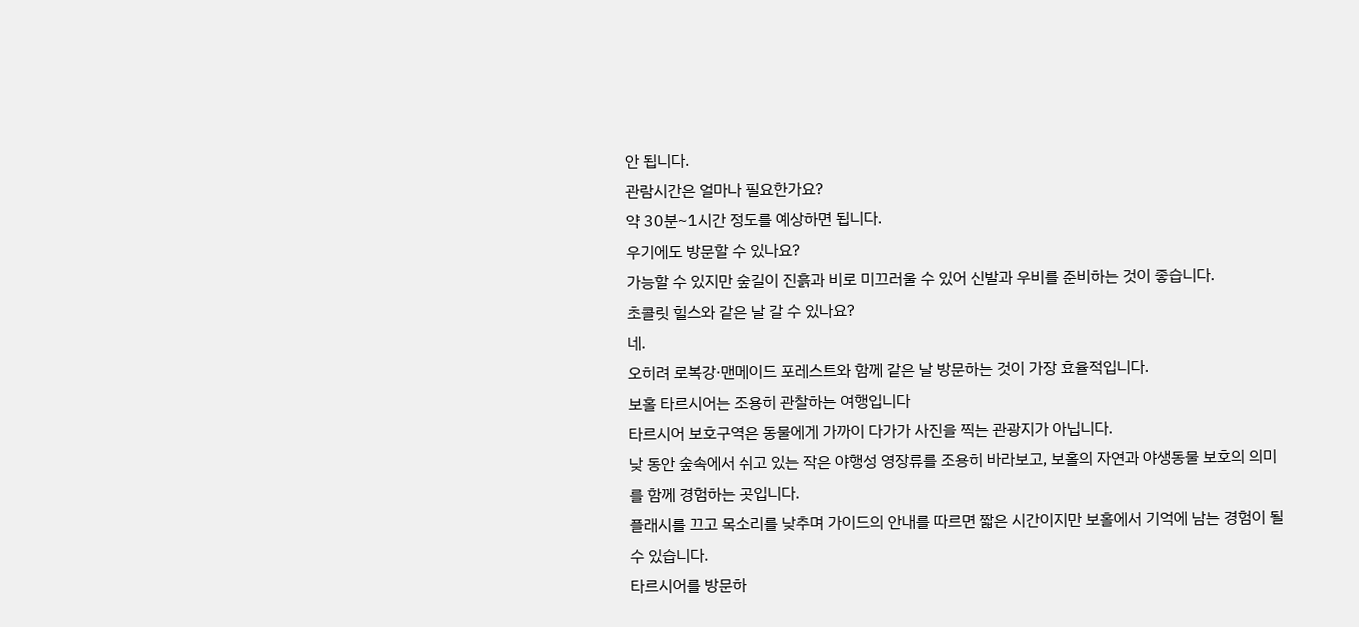안 됩니다.
관람시간은 얼마나 필요한가요?
약 30분~1시간 정도를 예상하면 됩니다.
우기에도 방문할 수 있나요?
가능할 수 있지만 숲길이 진흙과 비로 미끄러울 수 있어 신발과 우비를 준비하는 것이 좋습니다.
초콜릿 힐스와 같은 날 갈 수 있나요?
네.
오히려 로복강·맨메이드 포레스트와 함께 같은 날 방문하는 것이 가장 효율적입니다.
보홀 타르시어는 조용히 관찰하는 여행입니다
타르시어 보호구역은 동물에게 가까이 다가가 사진을 찍는 관광지가 아닙니다.
낮 동안 숲속에서 쉬고 있는 작은 야행성 영장류를 조용히 바라보고, 보홀의 자연과 야생동물 보호의 의미를 함께 경험하는 곳입니다.
플래시를 끄고 목소리를 낮추며 가이드의 안내를 따르면 짧은 시간이지만 보홀에서 기억에 남는 경험이 될 수 있습니다.
타르시어를 방문하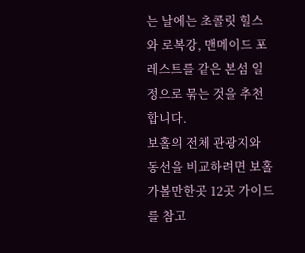는 날에는 초콜릿 힐스와 로복강, 맨메이드 포레스트를 같은 본섬 일정으로 묶는 것을 추천합니다.
보홀의 전체 관광지와 동선을 비교하려면 보홀 가볼만한곳 12곳 가이드를 참고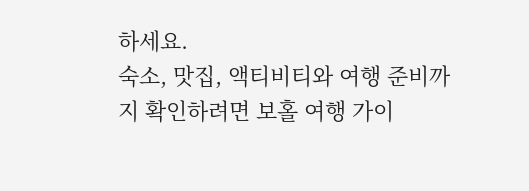하세요.
숙소, 맛집, 액티비티와 여행 준비까지 확인하려면 보홀 여행 가이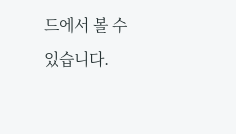드에서 볼 수 있습니다.